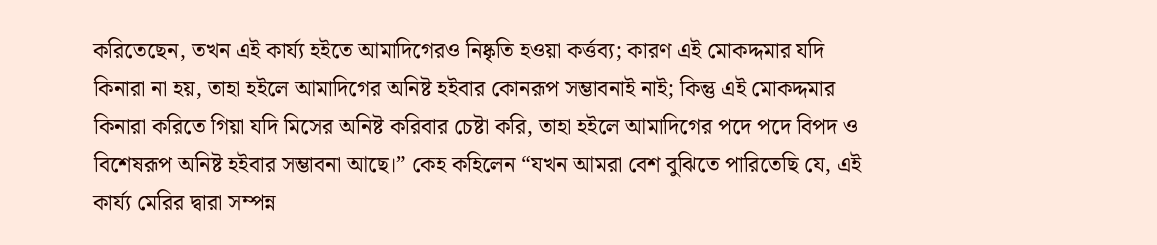করিতেছেন, তখন এই কার্য্য হইতে আমাদিগেরও নিষ্কৃতি হওয়া কর্ত্তব্য; কারণ এই মোকদ্দমার যদি কিনারা না হয়, তাহা হইলে আমাদিগের অনিষ্ট হইবার কোনরূপ সম্ভাবনাই নাই; কিন্তু এই মোকদ্দমার কিনারা করিতে গিয়া যদি মিসের অনিষ্ট করিবার চেষ্টা করি, তাহা হইলে আমাদিগের পদে পদে বিপদ ও বিশেষরূপ অনিষ্ট হইবার সম্ভাবনা আছে।” কেহ কহিলেন “যখন আমরা বেশ বুঝিতে পারিতেছি যে, এই কার্য্য মেরির দ্বারা সম্পন্ন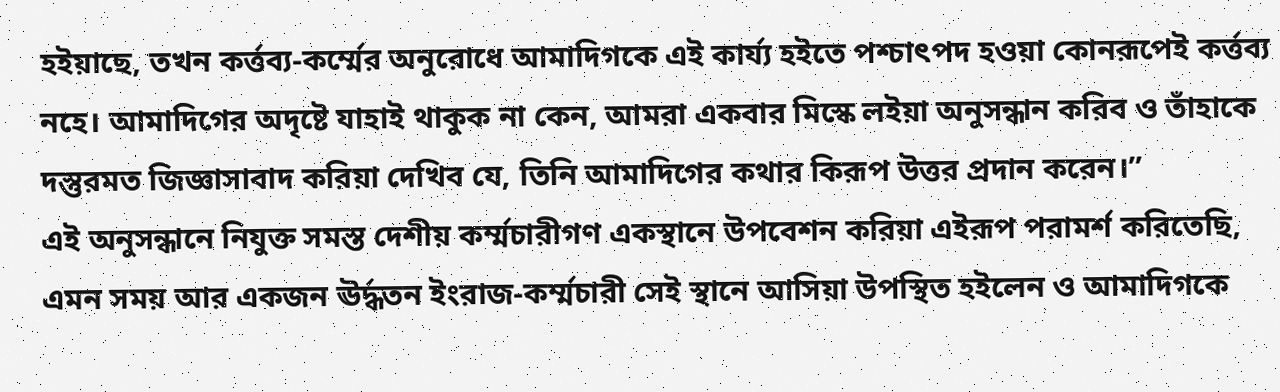হইয়াছে, তখন কর্ত্তব্য-কর্ম্মের অনুরোধে আমাদিগকে এই কার্য্য হইতে পশ্চাৎপদ হওয়া কোনরূপেই কর্ত্তব্য নহে। আমাদিগের অদৃষ্টে যাহাই থাকুক না কেন, আমরা একবার মিস্কে লইয়া অনুসন্ধান করিব ও তাঁহাকে দস্তুরমত জিজ্ঞাসাবাদ করিয়া দেখিব যে, তিনি আমাদিগের কথার কিরূপ উত্তর প্রদান করেন।”
এই অনুসন্ধানে নিযুক্ত সমস্ত দেশীয় কর্ম্মচারীগণ একস্থানে উপবেশন করিয়া এইরূপ পরামর্শ করিতেছি, এমন সময় আর একজন ঊর্দ্ধতন ইংরাজ-কর্ম্মচারী সেই স্থানে আসিয়া উপস্থিত হইলেন ও আমাদিগকে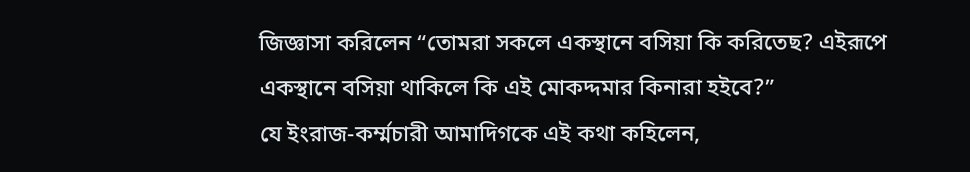জিজ্ঞাসা করিলেন “তোমরা সকলে একস্থানে বসিয়া কি করিতেছ? এইরূপে একস্থানে বসিয়া থাকিলে কি এই মোকদ্দমার কিনারা হইবে?”
যে ইংরাজ-কর্ম্মচারী আমাদিগকে এই কথা কহিলেন,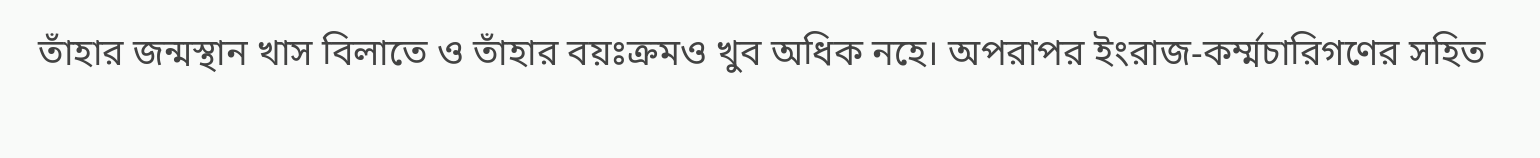তাঁহার জন্মস্থান খাস বিলাতে ও তাঁহার বয়ঃক্রমও খুব অধিক নহে। অপরাপর ইংরাজ-কর্ম্মচারিগণের সহিত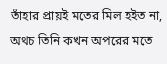তাঁহার প্রায়ই মতের মিল হইত না, অথচ তিনি কখন অপরের মতে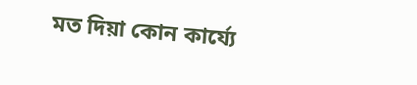মত দিয়া কোন কার্য্যে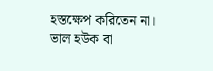হস্তক্ষেপ করিতেন না। ভাল হউক বা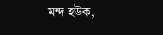মন্দ হউক,